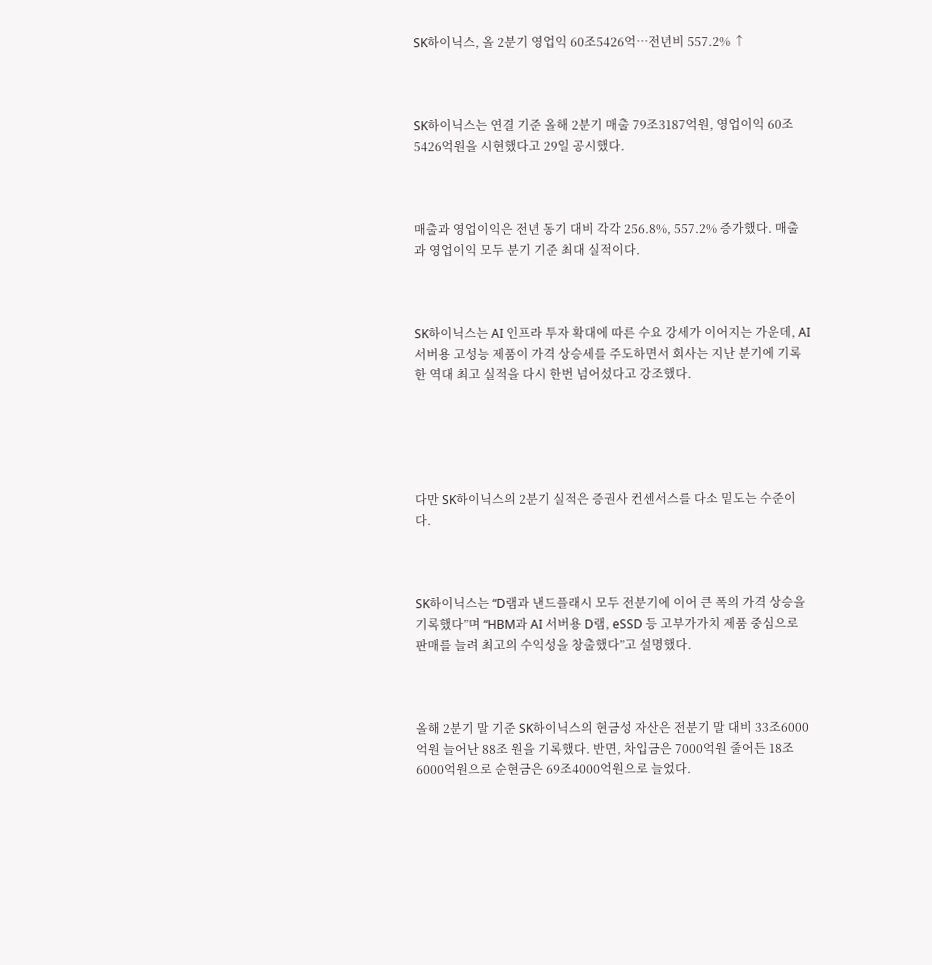SK하이닉스, 올 2분기 영업익 60조5426억…전년비 557.2% ↑



SK하이닉스는 연결 기준 올해 2분기 매출 79조3187억원, 영업이익 60조5426억원을 시현했다고 29일 공시했다.



매출과 영업이익은 전년 동기 대비 각각 256.8%, 557.2% 증가했다. 매출과 영업이익 모두 분기 기준 최대 실적이다.



SK하이닉스는 AI 인프라 투자 확대에 따른 수요 강세가 이어지는 가운데, AI 서버용 고성능 제품이 가격 상승세를 주도하면서 회사는 지난 분기에 기록한 역대 최고 실적을 다시 한번 넘어섰다고 강조했다.





다만 SK하이닉스의 2분기 실적은 증권사 컨센서스를 다소 밑도는 수준이다.



SK하이닉스는 “D램과 낸드플래시 모두 전분기에 이어 큰 폭의 가격 상승을 기록했다”며 “HBM과 AI 서버용 D램, eSSD 등 고부가가치 제품 중심으로 판매를 늘려 최고의 수익성을 창출했다”고 설명했다.



올해 2분기 말 기준 SK하이닉스의 현금성 자산은 전분기 말 대비 33조6000억원 늘어난 88조 원을 기록했다. 반면, 차입금은 7000억원 줄어든 18조6000억원으로 순현금은 69조4000억원으로 늘었다.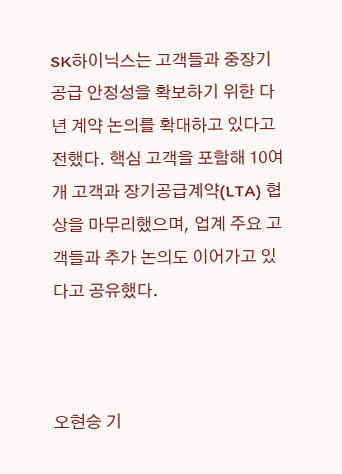SK하이닉스는 고객들과 중장기 공급 안정성을 확보하기 위한 다년 계약 논의를 확대하고 있다고 전했다. 핵심 고객을 포함해 10여 개 고객과 장기공급계약(LTA) 협상을 마무리했으며, 업계 주요 고객들과 추가 논의도 이어가고 있다고 공유했다.



오현승 기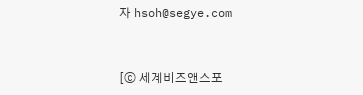자 hsoh@segye.com



[ⓒ 세계비즈앤스포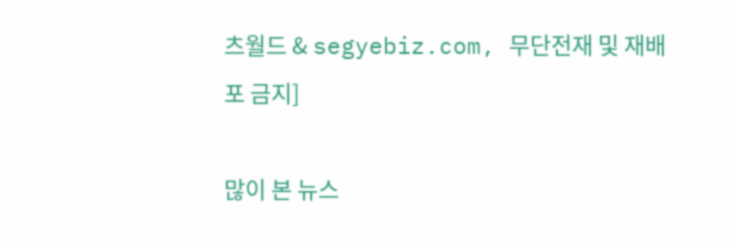츠월드 & segyebiz.com, 무단전재 및 재배포 금지]

많이 본 뉴스